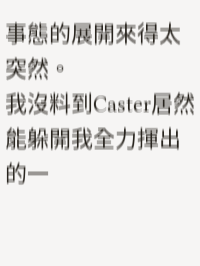事態的展開來得太突然。
我沒料到Caster居然能躲開我全力揮出的一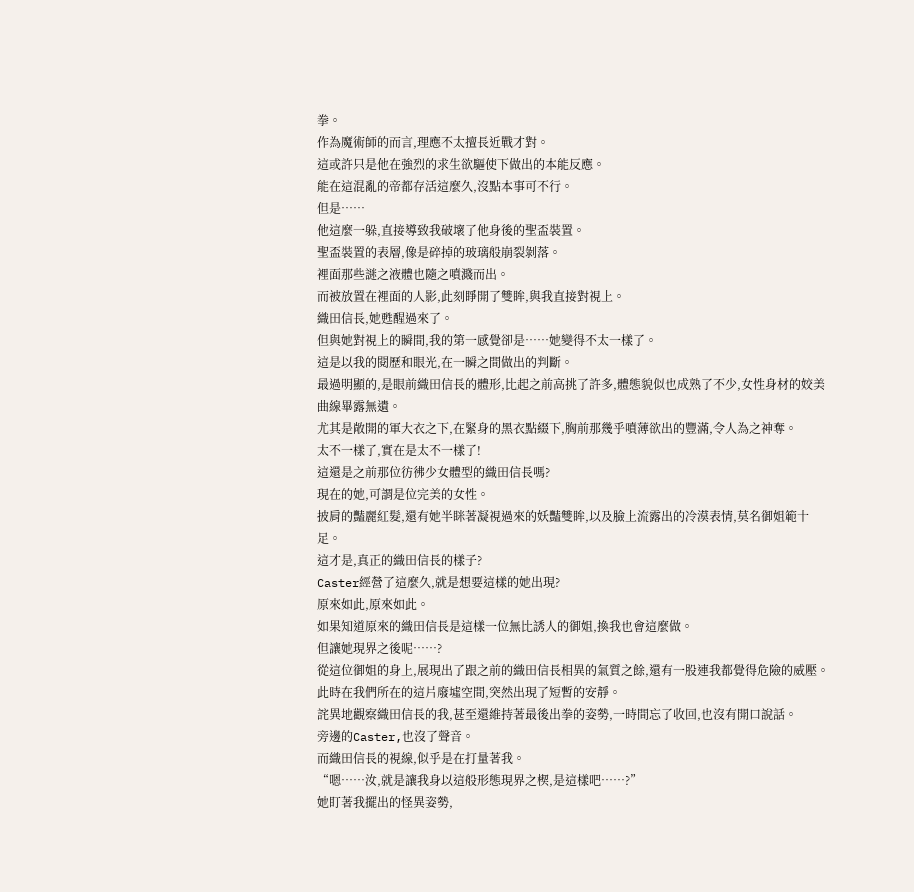拳。
作為魔術師的而言,理應不太擅長近戰才對。
這或許只是他在強烈的求生欲驅使下做出的本能反應。
能在這混亂的帝都存活這麼久,沒點本事可不行。
但是……
他這麼一躲,直接導致我破壞了他身後的聖盃裝置。
聖盃裝置的表層,像是碎掉的玻璃般崩裂剝落。
裡面那些謎之液體也隨之噴濺而出。
而被放置在裡面的人影,此刻睜開了雙眸,與我直接對視上。
織田信長,她甦醒過來了。
但與她對視上的瞬間,我的第一感覺卻是……她變得不太一樣了。
這是以我的閱歷和眼光,在一瞬之間做出的判斷。
最過明顯的,是眼前織田信長的體形,比起之前高挑了許多,體態貌似也成熟了不少,女性身材的姣美曲線畢露無遺。
尤其是敞開的軍大衣之下,在緊身的黑衣點綴下,胸前那幾乎噴薄欲出的豐滿,令人為之神奪。
太不一樣了,實在是太不一樣了!
這還是之前那位彷彿少女體型的織田信長嗎?
現在的她,可謂是位完美的女性。
披肩的豔麗紅髮,還有她半眯著凝視過來的妖豔雙眸,以及臉上流露出的冷漠表情,莫名御姐範十足。
這才是,真正的織田信長的樣子?
Caster經營了這麼久,就是想要這樣的她出現?
原來如此,原來如此。
如果知道原來的織田信長是這樣一位無比誘人的御姐,換我也會這麼做。
但讓她現界之後呢……?
從這位御姐的身上,展現出了跟之前的織田信長相異的氣質之餘,還有一股連我都覺得危險的威壓。
此時在我們所在的這片廢墟空間,突然出現了短暫的安靜。
詫異地觀察織田信長的我,甚至還維持著最後出拳的姿勢,一時間忘了收回,也沒有開口說話。
旁邊的Caster,也沒了聲音。
而織田信長的視線,似乎是在打量著我。
“嗯……汝,就是讓我身以這般形態現界之楔,是這樣吧……?”
她盯著我擺出的怪異姿勢,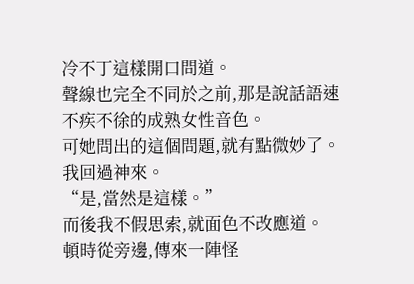冷不丁這樣開口問道。
聲線也完全不同於之前,那是說話語速不疾不徐的成熟女性音色。
可她問出的這個問題,就有點微妙了。
我回過神來。
“是,當然是這樣。”
而後我不假思索,就面色不改應道。
頓時從旁邊,傳來一陣怪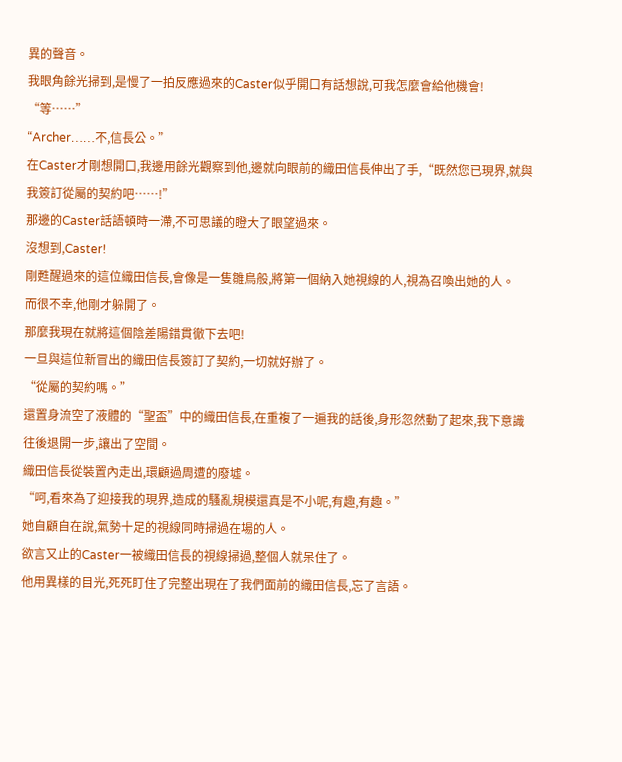異的聲音。
我眼角餘光掃到,是慢了一拍反應過來的Caster似乎開口有話想說,可我怎麼會給他機會!
“等……”
“Archer……不,信長公。”
在Caster才剛想開口,我邊用餘光觀察到他,邊就向眼前的織田信長伸出了手,“既然您已現界,就與我簽訂從屬的契約吧……!”
那邊的Caster話語頓時一滯,不可思議的瞪大了眼望過來。
沒想到,Caster!
剛甦醒過來的這位織田信長,會像是一隻雛鳥般,將第一個納入她視線的人,視為召喚出她的人。
而很不幸,他剛才躲開了。
那麼我現在就將這個陰差陽錯貫徹下去吧!
一旦與這位新冒出的織田信長簽訂了契約,一切就好辦了。
“從屬的契約嗎。”
還置身流空了液體的“聖盃”中的織田信長,在重複了一遍我的話後,身形忽然動了起來,我下意識往後退開一步,讓出了空間。
織田信長從裝置內走出,環顧過周遭的廢墟。
“呵,看來為了迎接我的現界,造成的騷亂規模還真是不小呢,有趣,有趣。”
她自顧自在說,氣勢十足的視線同時掃過在場的人。
欲言又止的Caster一被織田信長的視線掃過,整個人就呆住了。
他用異樣的目光,死死盯住了完整出現在了我們面前的織田信長,忘了言語。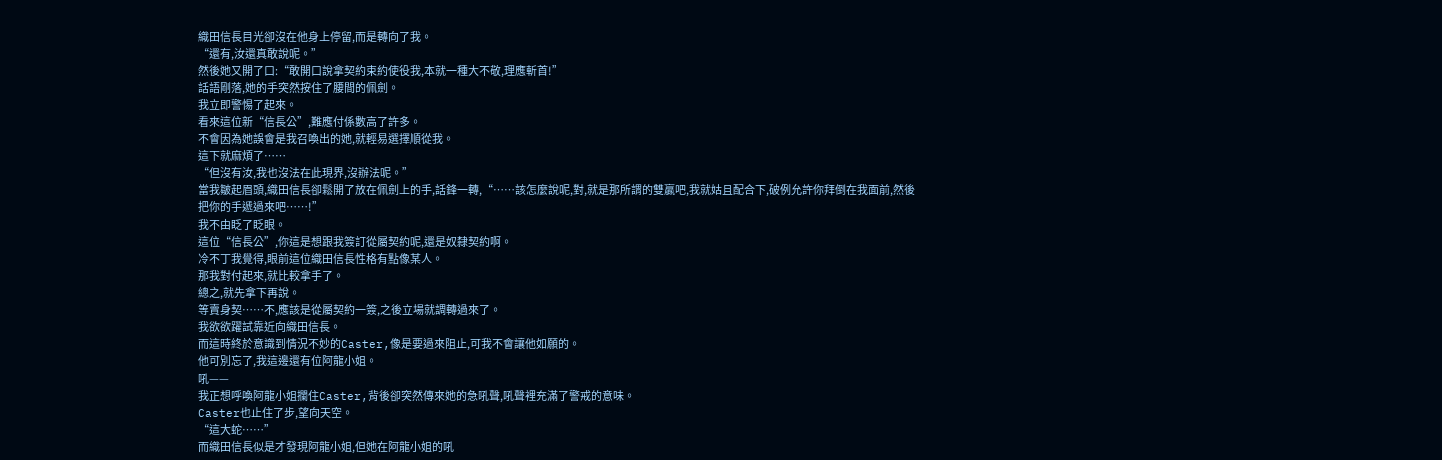織田信長目光卻沒在他身上停留,而是轉向了我。
“還有,汝還真敢說呢。”
然後她又開了口:“敢開口說拿契約束約使役我,本就一種大不敬,理應斬首!”
話語剛落,她的手突然按住了腰間的佩劍。
我立即警惕了起來。
看來這位新“信長公”,難應付係數高了許多。
不會因為她誤會是我召喚出的她,就輕易選擇順從我。
這下就麻煩了……
“但沒有汝,我也沒法在此現界,沒辦法呢。”
當我皺起眉頭,織田信長卻鬆開了放在佩劍上的手,話鋒一轉,“……該怎麼說呢,對,就是那所謂的雙贏吧,我就姑且配合下,破例允許你拜倒在我面前,然後把你的手遞過來吧……!”
我不由眨了眨眼。
這位“信長公”,你這是想跟我簽訂從屬契約呢,還是奴隸契約啊。
冷不丁我覺得,眼前這位織田信長性格有點像某人。
那我對付起來,就比較拿手了。
總之,就先拿下再說。
等賣身契……不,應該是從屬契約一簽,之後立場就調轉過來了。
我欲欲躍試靠近向織田信長。
而這時終於意識到情況不妙的Caster,像是要過來阻止,可我不會讓他如願的。
他可別忘了,我這邊還有位阿龍小姐。
吼——
我正想呼喚阿龍小姐攔住Caster,背後卻突然傳來她的急吼聲,吼聲裡充滿了警戒的意味。
Caster也止住了步,望向天空。
“這大蛇……”
而織田信長似是才發現阿龍小姐,但她在阿龍小姐的吼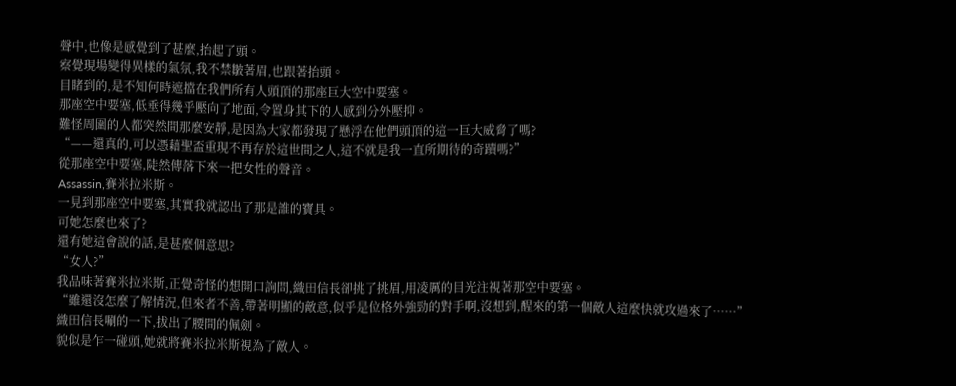聲中,也像是感覺到了甚麼,抬起了頭。
察覺現場變得異樣的氣氛,我不禁皺著眉,也跟著抬頭。
目睹到的,是不知何時遮擋在我們所有人頭頂的那座巨大空中要塞。
那座空中要塞,低垂得幾乎壓向了地面,令置身其下的人感到分外壓抑。
難怪周圍的人都突然間那麼安靜,是因為大家都發現了懸浮在他們頭頂的這一巨大威脅了嗎?
“——還真的,可以憑藉聖盃重現不再存於這世間之人,這不就是我一直所期待的奇蹟嗎?”
從那座空中要塞,陡然傳落下來一把女性的聲音。
Assassin,賽米拉米斯。
一見到那座空中要塞,其實我就認出了那是誰的寶具。
可她怎麼也來了?
還有她這會說的話,是甚麼個意思?
“女人?”
我品味著賽米拉米斯,正覺奇怪的想開口詢問,織田信長卻挑了挑眉,用凌厲的目光注視著那空中要塞。
“雖還沒怎麼了解情況,但來者不善,帶著明顯的敵意,似乎是位格外強勁的對手啊,沒想到,醒來的第一個敵人這麼快就攻過來了……”
織田信長唰的一下,拔出了腰間的佩劍。
貌似是乍一碰頭,她就將賽米拉米斯視為了敵人。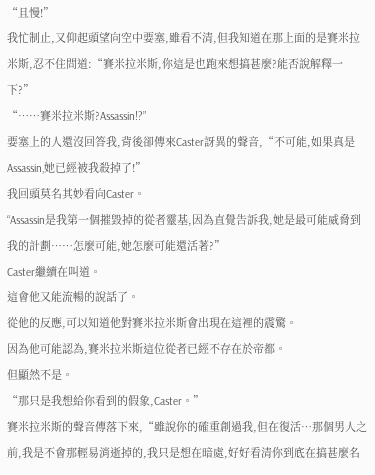“且慢!”
我忙制止,又仰起頭望向空中要塞,雖看不清,但我知道在那上面的是賽米拉米斯,忍不住問道:“賽米拉米斯,你這是也跑來想搞甚麼?能否說解釋一下?”
“……賽米拉米斯?Assassin!?”
要塞上的人還沒回答我,背後卻傳來Caster訝異的聲音,“不可能,如果真是Assassin,她已經被我殺掉了!”
我回頭莫名其妙看向Caster。
“Assassin是我第一個摧毀掉的從者靈基,因為直覺告訴我,她是最可能威脅到我的計劃……怎麼可能,她怎麼可能還活著?”
Caster繼續在叫道。
這會他又能流暢的說話了。
從他的反應,可以知道他對賽米拉米斯會出現在這裡的震驚。
因為他可能認為,賽米拉米斯這位從者已經不存在於帝都。
但顯然不是。
“那只是我想給你看到的假象,Caster。”
賽米拉米斯的聲音傳落下來,“雖說你的確重創過我,但在復活…那個男人之前,我是不會那輕易消逝掉的,我只是想在暗處,好好看清你到底在搞甚麼名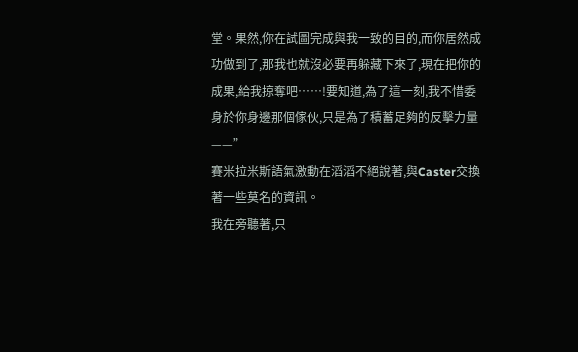堂。果然,你在試圖完成與我一致的目的,而你居然成功做到了,那我也就沒必要再躲藏下來了,現在把你的成果,給我掠奪吧……!要知道,為了這一刻,我不惜委身於你身邊那個傢伙,只是為了積蓄足夠的反擊力量——”
賽米拉米斯語氣激動在滔滔不絕說著,與Caster交換著一些莫名的資訊。
我在旁聽著,只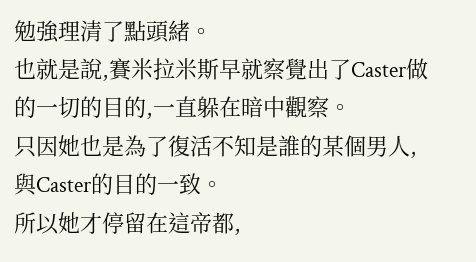勉強理清了點頭緒。
也就是說,賽米拉米斯早就察覺出了Caster做的一切的目的,一直躲在暗中觀察。
只因她也是為了復活不知是誰的某個男人,與Caster的目的一致。
所以她才停留在這帝都,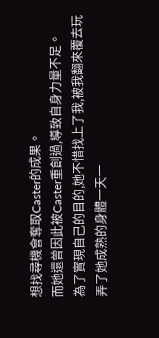想找尋機會奪取Caster的成果。
而她還曾因此被Caster重創過,導致自身力量不足。
為了實現自己的目的,她不惜找上了我,被我翻來覆去玩弄了她成熟的身體一天一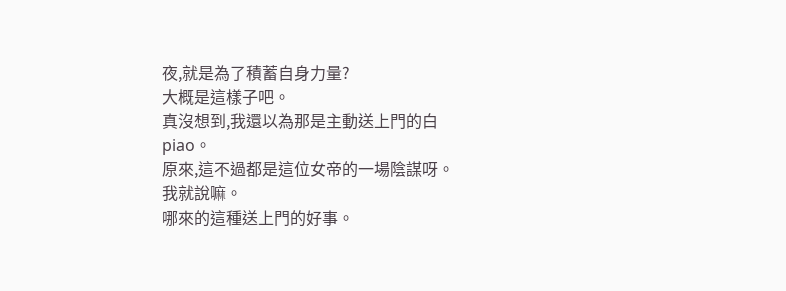夜,就是為了積蓄自身力量?
大概是這樣子吧。
真沒想到,我還以為那是主動送上門的白piao。
原來,這不過都是這位女帝的一場陰謀呀。
我就說嘛。
哪來的這種送上門的好事。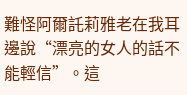難怪阿爾託莉雅老在我耳邊說“漂亮的女人的話不能輕信”。這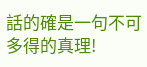話的確是一句不可多得的真理!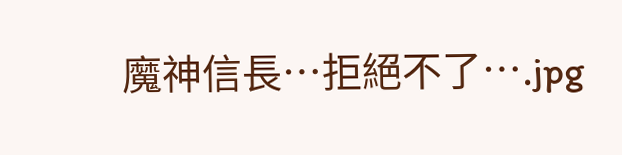魔神信長…拒絕不了….jpg